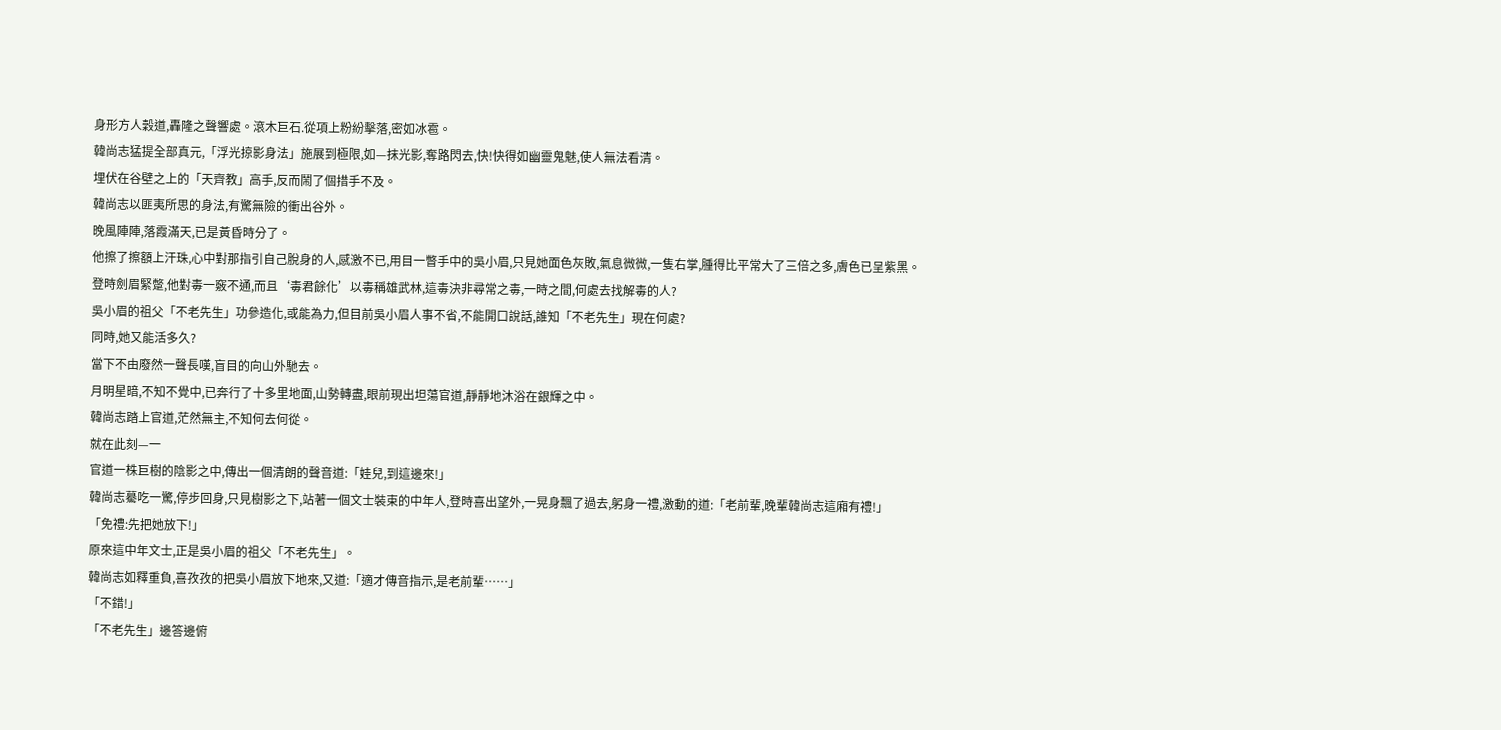身形方人穀道,轟隆之聲響處。滾木巨石.從項上粉紛擊落,密如冰雹。
韓尚志猛提全部真元,「浮光掠影身法」施展到極限,如—抹光影,奪路閃去,快!快得如幽靈鬼魅,使人無法看清。
埋伏在谷壁之上的「天齊教」高手,反而鬧了個措手不及。
韓尚志以匪夷所思的身法,有驚無險的衝出谷外。
晚風陣陣,落霞滿天,已是黃昏時分了。
他擦了擦額上汗珠,心中對那指引自己脫身的人,感激不已,用目一瞥手中的吳小眉,只見她面色灰敗,氣息微微,一隻右掌,腫得比平常大了三倍之多,膚色已呈紫黑。
登時劍眉緊蹩,他對毒一竅不通,而且‘毒君餘化’以毒稱雄武林,這毒決非尋常之毒,一時之間,何處去找解毒的人?
吳小眉的祖父「不老先生」功參造化,或能為力,但目前吳小眉人事不省,不能開口說話,誰知「不老先生」現在何處?
同時,她又能活多久?
當下不由廢然一聲長嘆,盲目的向山外馳去。
月明星暗,不知不覺中,已奔行了十多里地面,山勢轉盡,眼前現出坦蕩官道,靜靜地沐浴在銀輝之中。
韓尚志踏上官道,茫然無主,不知何去何從。
就在此刻—一
官道一株巨樹的陰影之中,傳出一個清朗的聲音道:「娃兒,到這邊來!」
韓尚志驀吃一驚,停步回身,只見樹影之下,站著一個文士裝束的中年人,登時喜出望外,一晃身飄了過去,躬身一禮,激動的道:「老前輩,晚輩韓尚志這廂有禮!」
「免禮:先把她放下!」
原來這中年文士,正是吳小眉的祖父「不老先生」。
韓尚志如釋重負,喜孜孜的把吳小眉放下地來,又道:「適才傳音指示,是老前輩……」
「不錯!」
「不老先生」邊答邊俯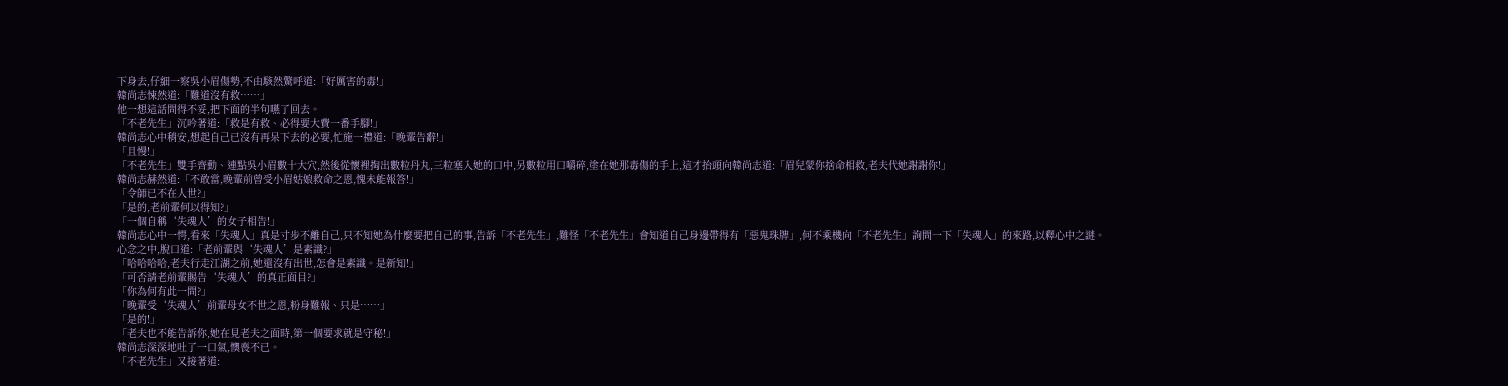下身去,仔細一察吳小眉傷勢,不由駭然驚呼道:「好厲害的毒!」
韓尚志悚然道:「難道沒有救……」
他一想這話問得不妥,把下面的半句嚥了回去。
「不老先生」沉吟著道:「救是有救、必得要大費一番手腳!」
韓尚志心中稍安,想起自己已沒有再呆下去的必要,忙施一禮道:「晚輩告辭!」
「且慢!」
「不老先生」雙手齊動、連點吳小眉數十大穴,然後從懷裡掏出數粒丹丸,三粒塞入她的口中,另數粒用口嚼碎,塗在她那毒傷的手上,這才抬頭向韓尚志道:「眉兒蒙你捨命相救,老夫代她謝謝你!」
韓尚志赫然道:「不敢當,晚輩前曾受小眉姑娘救命之恩,愧未能報答!」
「令師已不在人世?」
「是的,老前輩何以得知?」
「一個自稱‘失魂人’的女子相告!」
韓尚志心中一愕,看來「失魂人」真是寸步不離自己,只不知她為什麼要把自己的事,告訴「不老先生」,難怪「不老先生」會知道自己身邊帶得有「惡鬼珠牌」,何不乘機向「不老先生」詢問一下「失魂人」的來路,以釋心中之謎。
心念之中,脫口道:「老前輩與‘失魂人’是素識?」
「哈哈哈哈,老夫行走江湖之前,她還沒有出世,怎會是素識。是新知!」
「可否請老前輩賜告‘失魂人’的真正面目?」
「你為何有此一問?」
「晚輩受‘失魂人’前輩母女不世之恩,粉身難報、只是……」
「是的!」
「老夫也不能告訴你,她在見老夫之面時,第一個要求就是守秘!」
韓尚志深深地吐了一口氣,懊喪不已。
「不老先生」又接著道: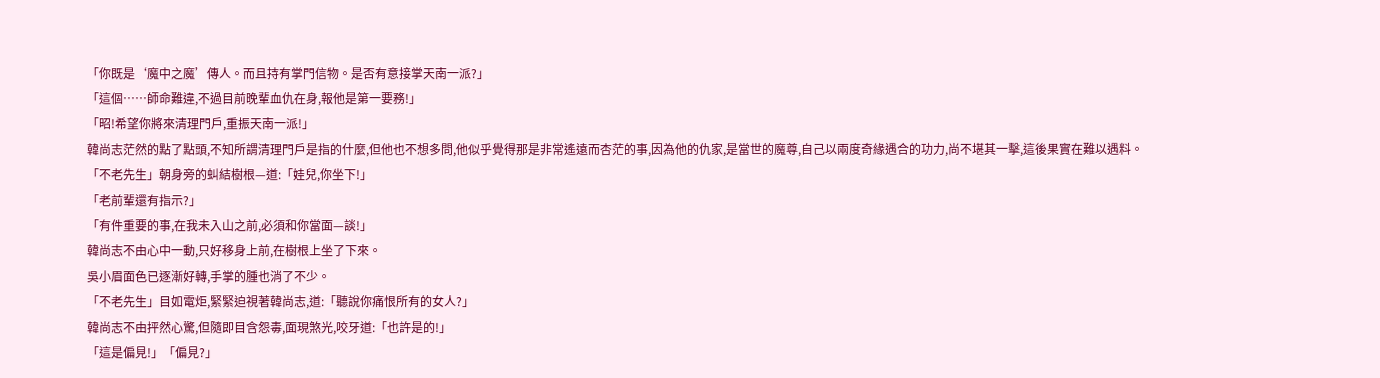「你既是‘魔中之魔’傳人。而且持有掌門信物。是否有意接掌天南一派?」
「這個……師命難違,不過目前晚輩血仇在身,報他是第一要務!」
「昭!希望你將來清理門戶,重振天南一派!」
韓尚志茫然的點了點頭,不知所謂清理門戶是指的什麼,但他也不想多問,他似乎覺得那是非常遙遠而杏茫的事,因為他的仇家,是當世的魔尊,自己以兩度奇緣遇合的功力,尚不堪其一擊,這後果實在難以遇料。
「不老先生」朝身旁的虯結樹根—道:「娃兒,你坐下!」
「老前輩還有指示?」
「有件重要的事,在我未入山之前,必須和你當面—談!」
韓尚志不由心中一動,只好移身上前,在樹根上坐了下來。
吳小眉面色已逐漸好轉,手掌的腫也消了不少。
「不老先生」目如電炬,緊緊迫視著韓尚志,道:「聽說你痛恨所有的女人?」
韓尚志不由抨然心驚,但隨即目含怨毒,面現煞光,咬牙道:「也許是的!」
「這是偏見!」「偏見?」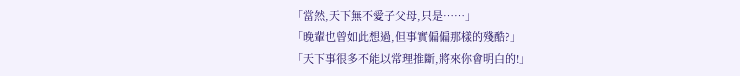「當然,天下無不愛子父母,只是……」
「晚輩也曾如此想過,但事實偏偏那樣的殘酷?」
「天下事很多不能以常理推斷,將來你會明白的!」